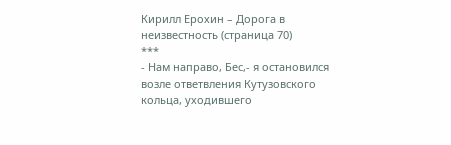Кирилл Ерохин – Дорога в неизвестность (страница 70)
***
- Нам направо, Бес,- я остановился возле ответвления Кутузовского кольца, уходившего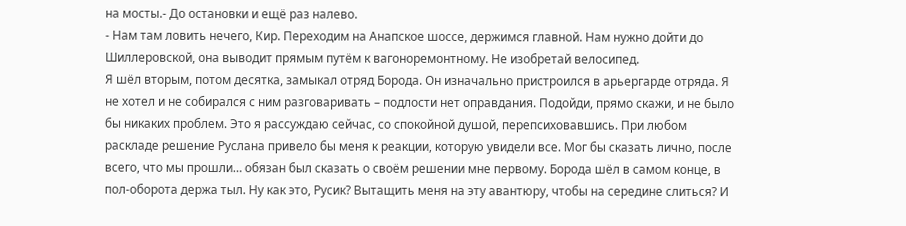на мосты.- До остановки и ещё раз налево.
- Нам там ловить нечего, Кир. Переходим на Анапское шоссе, держимся главной. Нам нужно дойти до Шиллеровской, она выводит прямым путём к вагоноремонтному. Не изобретай велосипед.
Я шёл вторым, потом десятка, замыкал отряд Борода. Он изначально пристроился в арьергарде отряда. Я не хотел и не собирался с ним разговаривать – подлости нет оправдания. Подойди, прямо скажи, и не было бы никаких проблем. Это я рассуждаю сейчас, со спокойной душой, перепсиховавшись. При любом раскладе решение Руслана привело бы меня к реакции, которую увидели все. Мог бы сказать лично, после всего, что мы прошли… обязан был сказать о своём решении мне первому. Борода шёл в самом конце, в пол-оборота держа тыл. Ну как это, Русик? Вытащить меня на эту авантюру, чтобы на середине слиться? И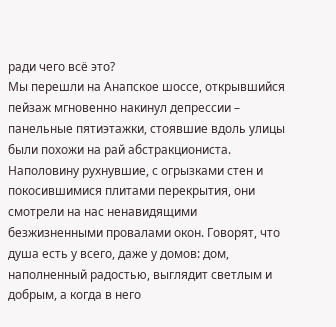ради чего всё это?
Мы перешли на Анапское шоссе, открывшийся пейзаж мгновенно накинул депрессии – панельные пятиэтажки, стоявшие вдоль улицы были похожи на рай абстракциониста. Наполовину рухнувшие, с огрызками стен и покосившимися плитами перекрытия, они смотрели на нас ненавидящими безжизненными провалами окон. Говорят, что душа есть у всего, даже у домов: дом, наполненный радостью, выглядит светлым и добрым, а когда в него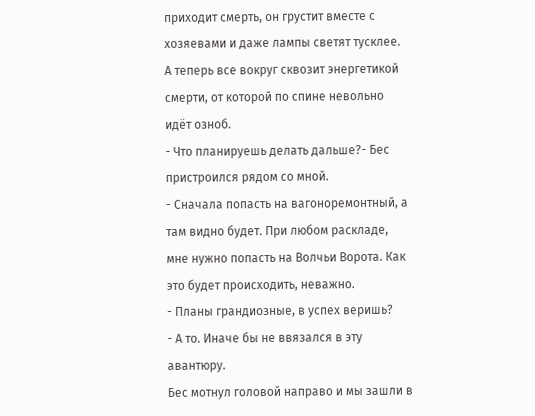приходит смерть, он грустит вместе с хозяевами и даже лампы светят тусклее. А теперь все вокруг сквозит энергетикой смерти, от которой по спине невольно идёт озноб.
- Что планируешь делать дальше?- Бес пристроился рядом со мной.
- Сначала попасть на вагоноремонтный, а там видно будет. При любом раскладе, мне нужно попасть на Волчьи Ворота. Как это будет происходить, неважно.
- Планы грандиозные, в успех веришь?
- А то. Иначе бы не ввязался в эту авантюру.
Бес мотнул головой направо и мы зашли в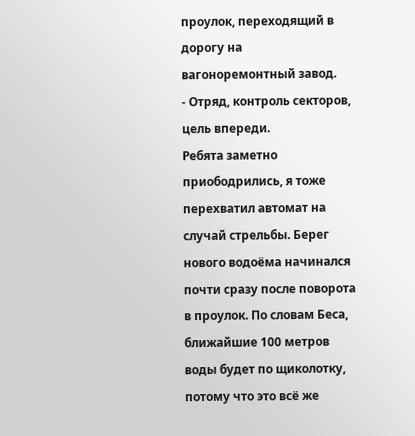проулок, переходящий в дорогу на вагоноремонтный завод.
- Отряд, контроль секторов, цель впереди.
Ребята заметно приободрились, я тоже перехватил автомат на случай стрельбы. Берег нового водоёма начинался почти сразу после поворота в проулок. По словам Беса, ближайшие 100 метров воды будет по щиколотку, потому что это всё же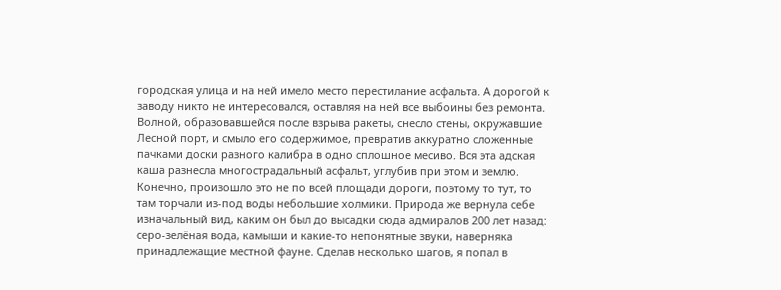городская улица и на ней имело место перестилание асфальта. А дорогой к заводу никто не интересовался, оставляя на ней все выбоины без ремонта. Волной, образовавшейся после взрыва ракеты, снесло стены, окружавшие Лесной порт, и смыло его содержимое, превратив аккуратно сложенные пачками доски разного калибра в одно сплошное месиво. Вся эта адская каша разнесла многострадальный асфальт, углубив при этом и землю. Конечно, произошло это не по всей площади дороги, поэтому то тут, то там торчали из-под воды небольшие холмики. Природа же вернула себе изначальный вид, каким он был до высадки сюда адмиралов 200 лет назад: серо-зелёная вода, камыши и какие-то непонятные звуки, наверняка принадлежащие местной фауне. Сделав несколько шагов, я попал в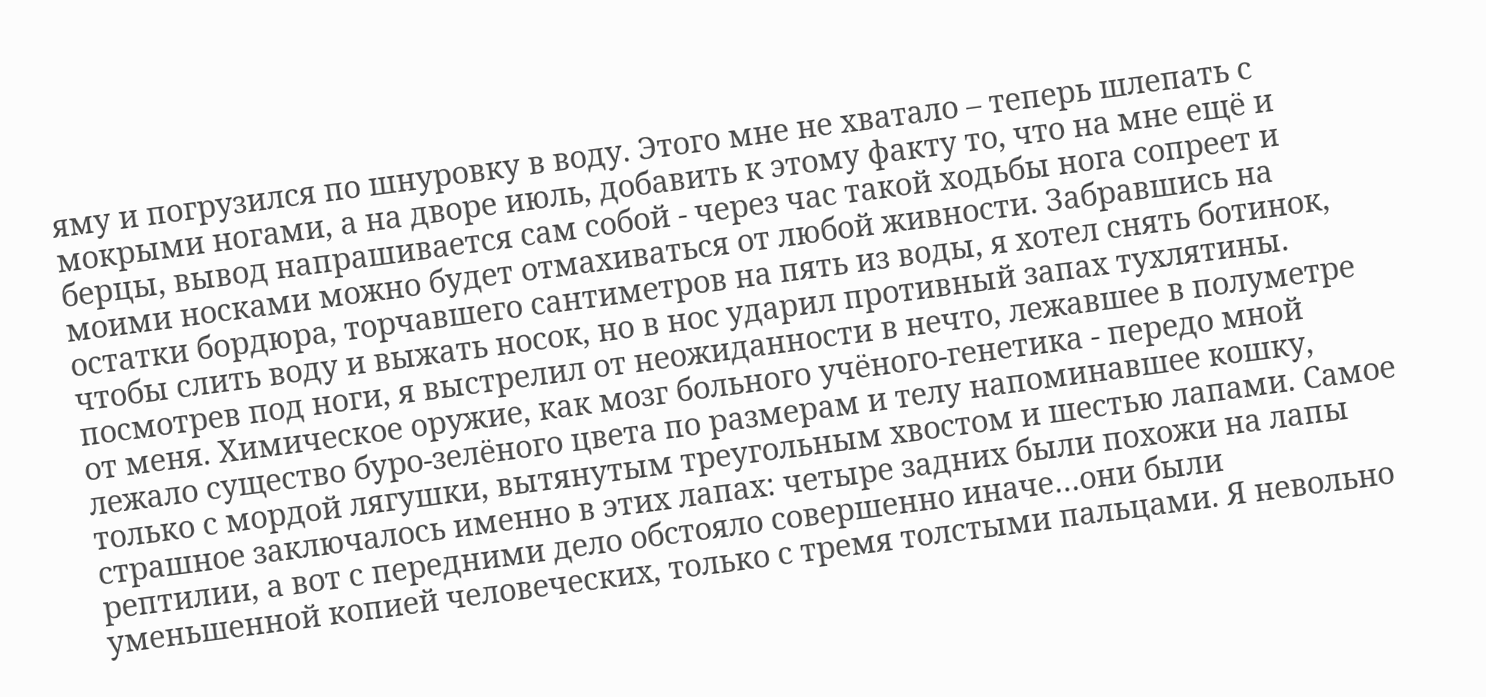яму и погрузился по шнуровку в воду. Этого мне не хватало – теперь шлепать с мокрыми ногами, а на дворе июль, добавить к этому факту то, что на мне ещё и берцы, вывод напрашивается сам собой - через час такой ходьбы нога сопреет и моими носками можно будет отмахиваться от любой живности. Забравшись на остатки бордюра, торчавшего сантиметров на пять из воды, я хотел снять ботинок, чтобы слить воду и выжать носок, но в нос ударил противный запах тухлятины. посмотрев под ноги, я выстрелил от неожиданности в нечто, лежавшее в полуметре от меня. Химическое оружие, как мозг больного учёного-генетика - передо мной лежало существо буро-зелёного цвета по размерам и телу напоминавшее кошку, только с мордой лягушки, вытянутым треугольным хвостом и шестью лапами. Самое страшное заключалось именно в этих лапах: четыре задних были похожи на лапы рептилии, а вот с передними дело обстояло совершенно иначе…они были уменьшенной копией человеческих, только с тремя толстыми пальцами. Я невольно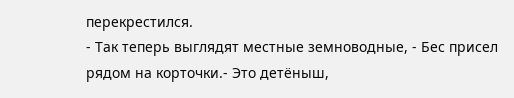перекрестился.
- Так теперь выглядят местные земноводные, - Бес присел рядом на корточки.- Это детёныш,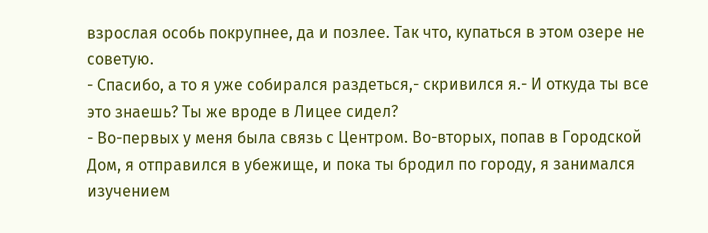взрослая особь покрупнее, да и позлее. Так что, купаться в этом озере не советую.
- Спасибо, а то я уже собирался раздеться,- скривился я.- И откуда ты все это знаешь? Ты же вроде в Лицее сидел?
- Во-первых у меня была связь с Центром. Во-вторых, попав в Городской Дом, я отправился в убежище, и пока ты бродил по городу, я занимался изучением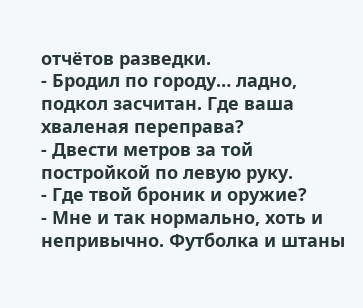отчётов разведки.
- Бродил по городу… ладно, подкол засчитан. Где ваша хваленая переправа?
- Двести метров за той постройкой по левую руку.
- Где твой броник и оружие?
- Мне и так нормально, хоть и непривычно. Футболка и штаны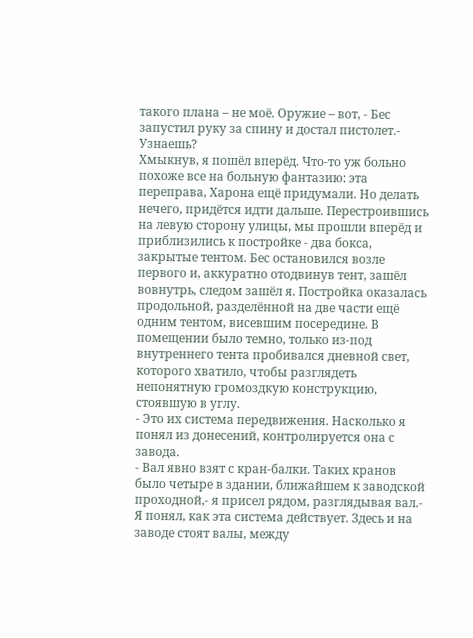такого плана – не моё. Оружие – вот, - Бес запустил руку за спину и достал пистолет.- Узнаешь?
Хмыкнув, я пошёл вперёд. Что-то уж больно похоже все на больную фантазию: эта переправа, Харона ещё придумали. Но делать нечего, придётся идти дальше. Перестроившись на левую сторону улицы, мы прошли вперёд и приблизились к постройке - два бокса, закрытые тентом. Бес остановился возле первого и, аккуратно отодвинув тент, зашёл вовнутрь, следом зашёл я. Постройка оказалась продольной, разделённой на две части ещё одним тентом, висевшим посередине. В помещении было темно, только из-под внутреннего тента пробивался дневной свет, которого хватило, чтобы разглядеть непонятную громоздкую конструкцию, стоявшую в углу.
- Это их система передвижения. Насколько я понял из донесений, контролируется она с завода.
- Вал явно взят с кран-балки. Таких кранов было четыре в здании, ближайшем к заводской проходной,- я присел рядом, разглядывая вал.- Я понял, как эта система действует. Здесь и на заводе стоят валы, между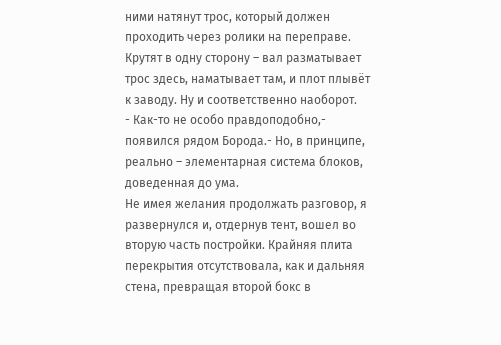ними натянут трос, который должен проходить через ролики на переправе. Крутят в одну сторону – вал разматывает трос здесь, наматывает там, и плот плывёт к заводу. Ну и соответственно наоборот.
- Как-то не особо правдоподобно,- появился рядом Борода.- Но, в принципе, реально – элементарная система блоков, доведенная до ума.
Не имея желания продолжать разговор, я развернулся и, отдернув тент, вошел во вторую часть постройки. Крайняя плита перекрытия отсутствовала, как и дальняя стена, превращая второй бокс в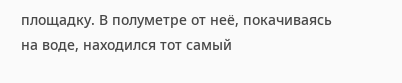площадку. В полуметре от неё, покачиваясь на воде, находился тот самый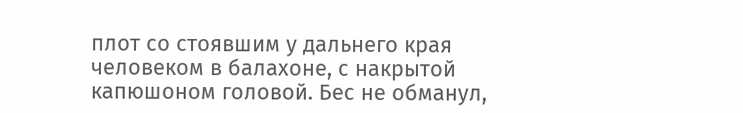плот со стоявшим у дальнего края человеком в балахоне, с накрытой капюшоном головой. Бес не обманул,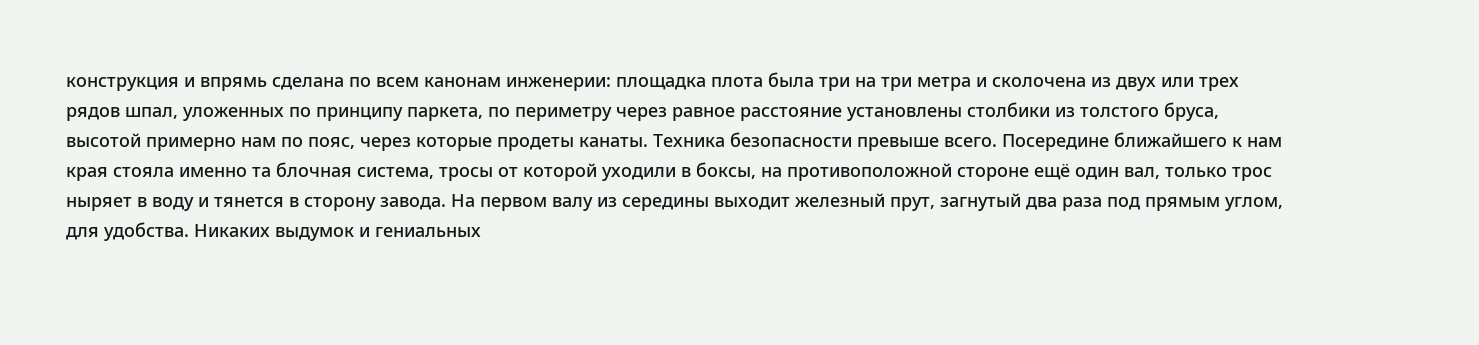конструкция и впрямь сделана по всем канонам инженерии: площадка плота была три на три метра и сколочена из двух или трех рядов шпал, уложенных по принципу паркета, по периметру через равное расстояние установлены столбики из толстого бруса, высотой примерно нам по пояс, через которые продеты канаты. Техника безопасности превыше всего. Посередине ближайшего к нам края стояла именно та блочная система, тросы от которой уходили в боксы, на противоположной стороне ещё один вал, только трос ныряет в воду и тянется в сторону завода. На первом валу из середины выходит железный прут, загнутый два раза под прямым углом, для удобства. Никаких выдумок и гениальных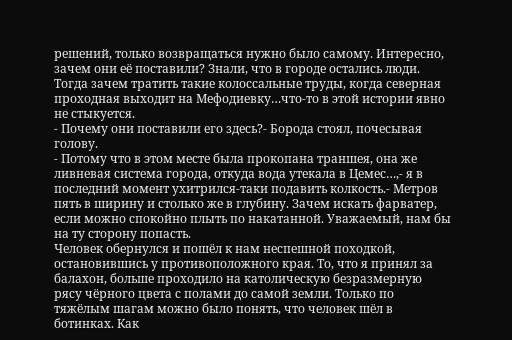решений, только возвращаться нужно было самому. Интересно, зачем они её поставили? Знали, что в городе остались люди. Тогда зачем тратить такие колоссальные труды, когда северная проходная выходит на Мефодиевку…что-то в этой истории явно не стыкуется.
- Почему они поставили его здесь?- Борода стоял, почесывая голову.
- Потому что в этом месте была прокопана траншея, она же ливневая система города, откуда вода утекала в Цемес…,- я в последний момент ухитрился-таки подавить колкость.- Метров пять в ширину и столько же в глубину. Зачем искать фарватер, если можно спокойно плыть по накатанной. Уважаемый, нам бы на ту сторону попасть.
Человек обернулся и пошёл к нам неспешной походкой, остановившись у противоположного края. То, что я принял за балахон, больше проходило на католическую безразмерную рясу чёрного цвета с полами до самой земли. Только по тяжёлым шагам можно было понять, что человек шёл в ботинках. Как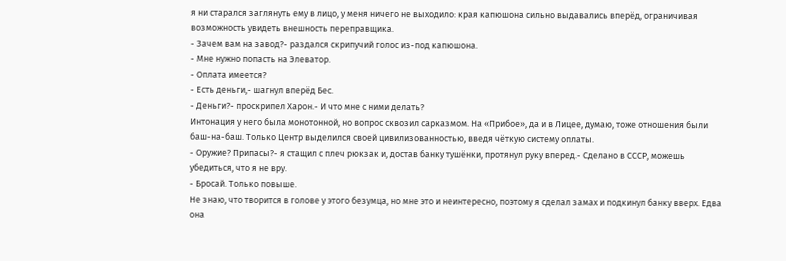я ни старался заглянуть ему в лицо, у меня ничего не выходило: края капюшона сильно выдавались вперёд, ограничивая возможность увидеть внешность переправщика.
- Зачем вам на завод?- раздался скрипучий голос из-под капюшона.
- Мне нужно попасть на Элеватор.
- Оплата имеется?
- Есть деньги,- шагнул вперёд Бес.
- Деньги?- проскрипел Харон.- И что мне с ними делать?
Интонация у него была монотонной, но вопрос сквозил сарказмом. На «Прибое», да и в Лицее, думаю, тоже отношения были баш-на-баш. Только Центр выделился своей цивилизованностью, введя чёткую систему оплаты.
- Оружие? Припасы?- я стащил с плеч рюкзак и, достав банку тушёнки, протянул руку вперед.- Сделано в СССР, можешь убедиться, что я не вру.
- Бросай. Только повыше.
Не знаю, что творится в голове у этого безумца, но мне это и неинтересно, поэтому я сделал замах и подкинул банку вверх. Едва она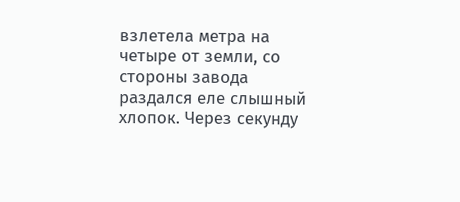взлетела метра на четыре от земли, со стороны завода раздался еле слышный хлопок. Через секунду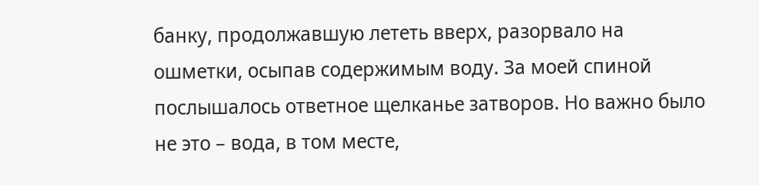банку, продолжавшую лететь вверх, разорвало на ошметки, осыпав содержимым воду. За моей спиной послышалось ответное щелканье затворов. Но важно было не это – вода, в том месте,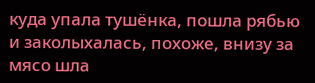куда упала тушёнка, пошла рябью и заколыхалась, похоже, внизу за мясо шла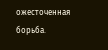ожесточенная борьба.